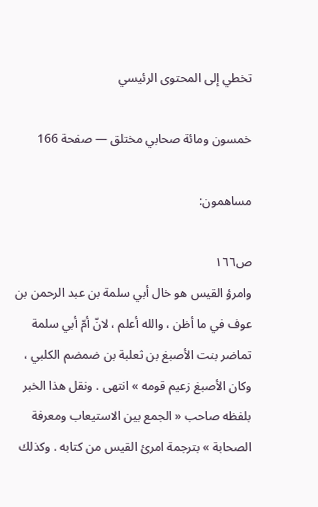تخطي إلى المحتوى الرئيسي

خمسون ومائة صحابي مختلق — صفحة 166

مساهمون:

ص١٦٦
وامرؤ القيس هو خال أبي سلمة بن عبد الرحمن بن عوف في ما أظن ، والله أعلم ، لانّ أمّ أبي سلمة تماضر بنت الأصبغ بن ثعلبة بن ضمضم الكلبي ، وكان الأصبغ زعيم قومه » انتهى . ونقل هذا الخبر بلفظه صاحب « الجمع بين الاستيعاب ومعرفة الصحابة » بترجمة امرئ القيس من كتابه . وكذلك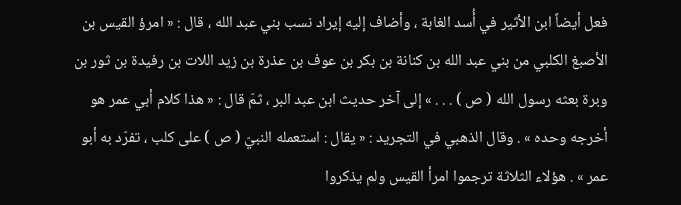فعل أيضاً ابن الأثير في أُسد الغابة ، وأضاف إليه إيراد نسب بني عبد الله ، قال : « امرؤ القيس بن الأصبغ الكلبي من بني عبد الله بن كنانة بن بكر بن عوف بن عذرة بن زيد اللات بن رفيدة بن ثور بن وبرة بعثه رسول الله ( ص ) . . . » إلى آخر حديث ابن عبد البر ، ثمّ قال : « هذا كلام أبي عمر هو أخرجه وحده » . وقال الذهبي في التجريد : « يقال : استعمله النبيّ ( ص ) على كلب ، تفرّد به أبو عمر » . هؤلاء الثلاثة ترجموا امرأ القيس ولم يذكروا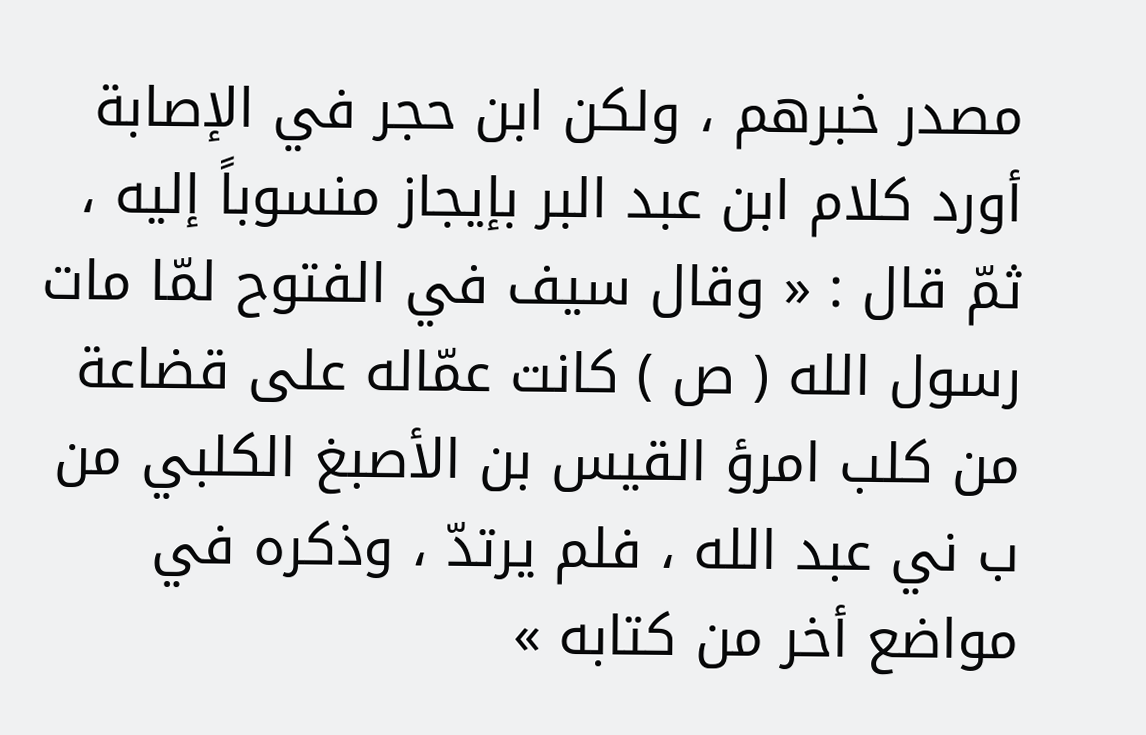مصدر خبرهم ، ولكن ابن حجر في الإصابة أورد كلام ابن عبد البر بإيجاز منسوباً إليه ، ثمّ قال : « وقال سيف في الفتوح لمّا مات رسول الله ( ص ) كانت عمّاله على قضاعة من كلب امرؤ القيس بن الأصبغ الكلبي من ب ني عبد الله ، فلم يرتدّ ، وذكره في مواضع أخر من كتابه »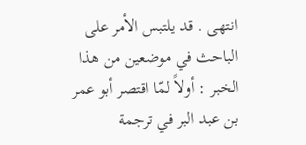انتهى . قد يلتبس الأمر على الباحث في موضعين من هذا الخبر : أولاً لمّا اقتصر أبو عمر بن عبد البر في ترجمة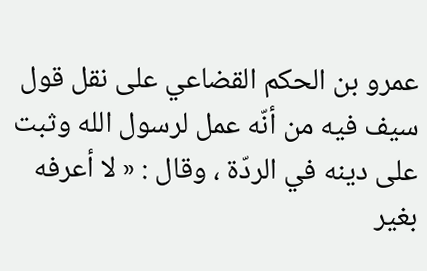عمرو بن الحكم القضاعي على نقل قول سيف فيه من أنّه عمل لرسول الله وثبت على دينه في الردّة ، وقال : « لا أعرفه بغير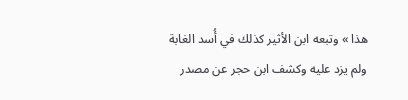هذا » وتبعه ابن الأثير كذلك في أُسد الغابة ولم يزد عليه وكشف ابن حجر عن مصدر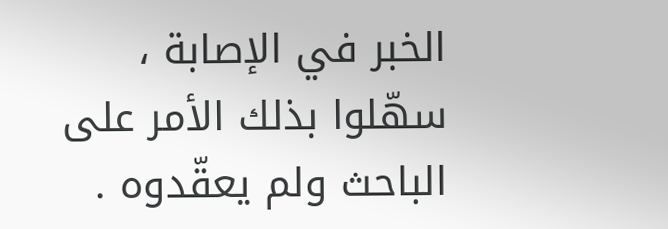الخبر في الإصابة ، سهّلوا بذلك الأمر على الباحث ولم يعقّدوه .